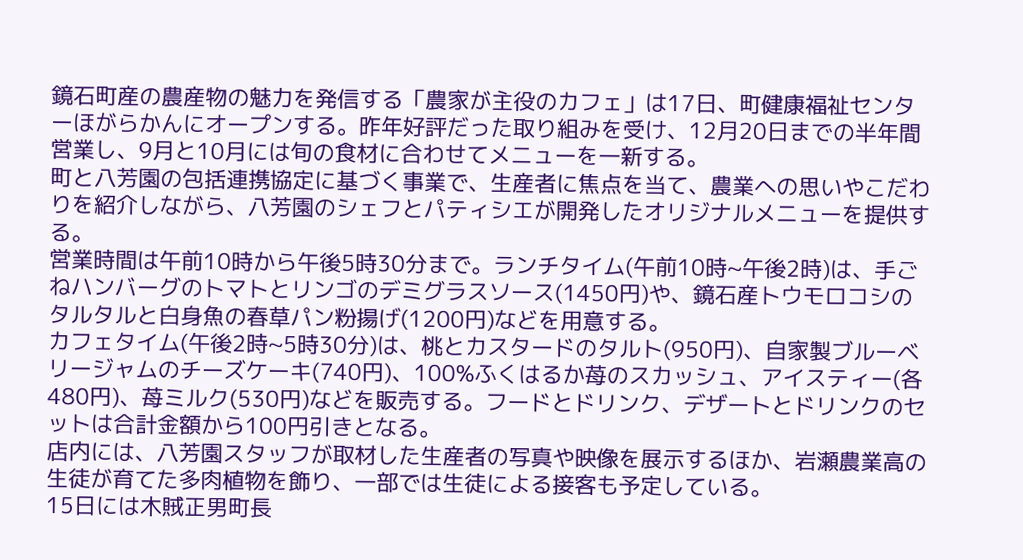鏡石町産の農産物の魅力を発信する「農家が主役のカフェ」は17日、町健康福祉センターほがらかんにオープンする。昨年好評だった取り組みを受け、12月20日までの半年間営業し、9月と10月には旬の食材に合わせてメニューを一新する。
町と八芳園の包括連携協定に基づく事業で、生産者に焦点を当て、農業への思いやこだわりを紹介しながら、八芳園のシェフとパティシエが開発したオリジナルメニューを提供する。
営業時間は午前10時から午後5時30分まで。ランチタイム(午前10時~午後2時)は、手ごねハンバーグのトマトとリンゴのデミグラスソース(1450円)や、鏡石産トウモロコシのタルタルと白身魚の春草パン粉揚げ(1200円)などを用意する。
カフェタイム(午後2時~5時30分)は、桃とカスタードのタルト(950円)、自家製ブルーベリージャムのチーズケーキ(740円)、100%ふくはるか苺のスカッシュ、アイスティー(各480円)、苺ミルク(530円)などを販売する。フードとドリンク、デザートとドリンクのセットは合計金額から100円引きとなる。
店内には、八芳園スタッフが取材した生産者の写真や映像を展示するほか、岩瀬農業高の生徒が育てた多肉植物を飾り、一部では生徒による接客も予定している。
15日には木賊正男町長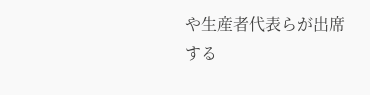や生産者代表らが出席する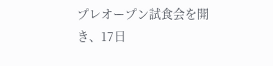プレオープン試食会を開き、17日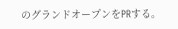のグランドオープンをPRする。